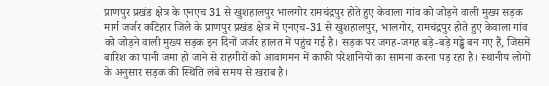प्राणपुर प्रखंड क्षेत्र के एनएच 31 से खुशहालपुर भालगोर रामचंद्रपुर होते हुए केवाला गांव को जोड़ने वाली मुख्य सड़क मार्ग जर्जर कटिहार जिले के प्राणपुर प्रखंड क्षेत्र में एनएच-31 से खुशहालपुर, भालगोर, रामचंद्रपुर होते हुए केवाला गांव को जोड़ने वाली मुख्य सड़क इन दिनों जर्जर हालत में पहुंच गई है। सड़क पर जगह-जगह बड़े-बड़े गड्ढे बन गए हैं, जिसमें बारिश का पानी जमा हो जाने से राहगीरों को आवागमन में काफी परेशानियों का सामना करना पड़ रहा है। स्थानीय लोगों के अनुसार सड़क की स्थिति लंबे समय से खराब है।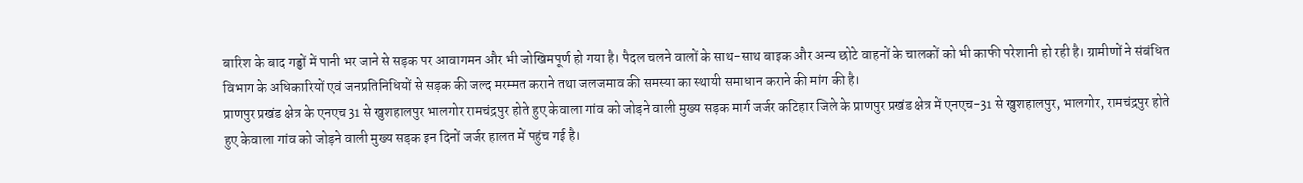बारिश के बाद गड्ढों में पानी भर जाने से सड़क पर आवागमन और भी जोखिमपूर्ण हो गया है। पैदल चलने वालों के साथ-साथ बाइक और अन्य छोटे वाहनों के चालकों को भी काफी परेशानी हो रही है। ग्रामीणों ने संबंधित विभाग के अधिकारियों एवं जनप्रतिनिधियों से सड़क की जल्द मरम्मत कराने तथा जलजमाव की समस्या का स्थायी समाधान कराने की मांग की है।
प्राणपुर प्रखंड क्षेत्र के एनएच 31 से खुशहालपुर भालगोर रामचंद्रपुर होते हुए केवाला गांव को जोड़ने वाली मुख्य सड़क मार्ग जर्जर कटिहार जिले के प्राणपुर प्रखंड क्षेत्र में एनएच-31 से खुशहालपुर, भालगोर, रामचंद्रपुर होते हुए केवाला गांव को जोड़ने वाली मुख्य सड़क इन दिनों जर्जर हालत में पहुंच गई है।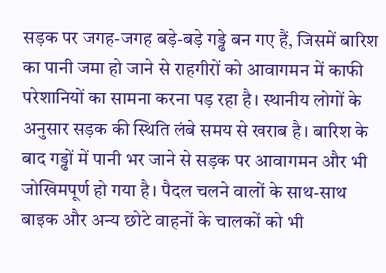सड़क पर जगह-जगह बड़े-बड़े गड्ढे बन गए हैं, जिसमें बारिश का पानी जमा हो जाने से राहगीरों को आवागमन में काफी परेशानियों का सामना करना पड़ रहा है। स्थानीय लोगों के अनुसार सड़क की स्थिति लंबे समय से खराब है। बारिश के बाद गड्ढों में पानी भर जाने से सड़क पर आवागमन और भी जोखिमपूर्ण हो गया है। पैदल चलने वालों के साथ-साथ बाइक और अन्य छोटे वाहनों के चालकों को भी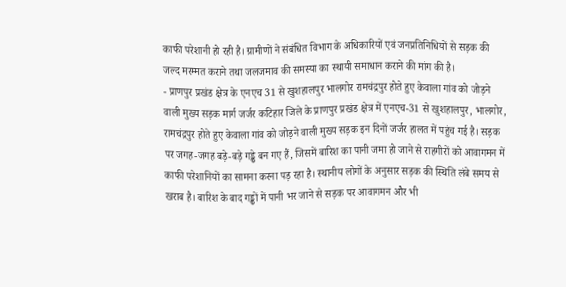काफी परेशानी हो रही है। ग्रामीणों ने संबंधित विभाग के अधिकारियों एवं जनप्रतिनिधियों से सड़क की जल्द मरम्मत कराने तथा जलजमाव की समस्या का स्थायी समाधान कराने की मांग की है।
- प्राणपुर प्रखंड क्षेत्र के एनएच 31 से खुशहालपुर भालगोर रामचंद्रपुर होते हुए केवाला गांव को जोड़ने वाली मुख्य सड़क मार्ग जर्जर कटिहार जिले के प्राणपुर प्रखंड क्षेत्र में एनएच-31 से खुशहालपुर, भालगोर, रामचंद्रपुर होते हुए केवाला गांव को जोड़ने वाली मुख्य सड़क इन दिनों जर्जर हालत में पहुंच गई है। सड़क पर जगह-जगह बड़े-बड़े गड्ढे बन गए हैं, जिसमें बारिश का पानी जमा हो जाने से राहगीरों को आवागमन में काफी परेशानियों का सामना करना पड़ रहा है। स्थानीय लोगों के अनुसार सड़क की स्थिति लंबे समय से खराब है। बारिश के बाद गड्ढों में पानी भर जाने से सड़क पर आवागमन और भी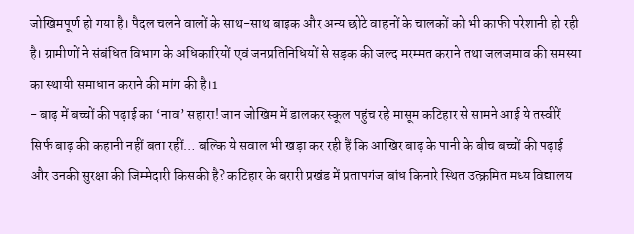जोखिमपूर्ण हो गया है। पैदल चलने वालों के साथ-साथ बाइक और अन्य छोटे वाहनों के चालकों को भी काफी परेशानी हो रही है। ग्रामीणों ने संबंधित विभाग के अधिकारियों एवं जनप्रतिनिधियों से सड़क की जल्द मरम्मत कराने तथा जलजमाव की समस्या का स्थायी समाधान कराने की मांग की है।1
- बाढ़ में बच्चों की पढ़ाई का ‘नाव’ सहारा! जान जोखिम में डालकर स्कूल पहुंच रहे मासूम कटिहार से सामने आई ये तस्वीरें सिर्फ बाढ़ की कहानी नहीं बता रहीं… बल्कि ये सवाल भी खड़ा कर रही हैं कि आखिर बाढ़ के पानी के बीच बच्चों की पढ़ाई और उनकी सुरक्षा की जिम्मेदारी किसकी है? कटिहार के बरारी प्रखंड में प्रतापगंज बांध किनारे स्थित उत्क्रमित मध्य विद्यालय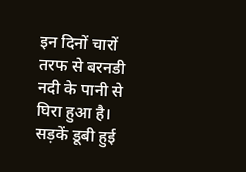इन दिनों चारों तरफ से बरनडी नदी के पानी से घिरा हुआ है। सड़कें डूबी हुई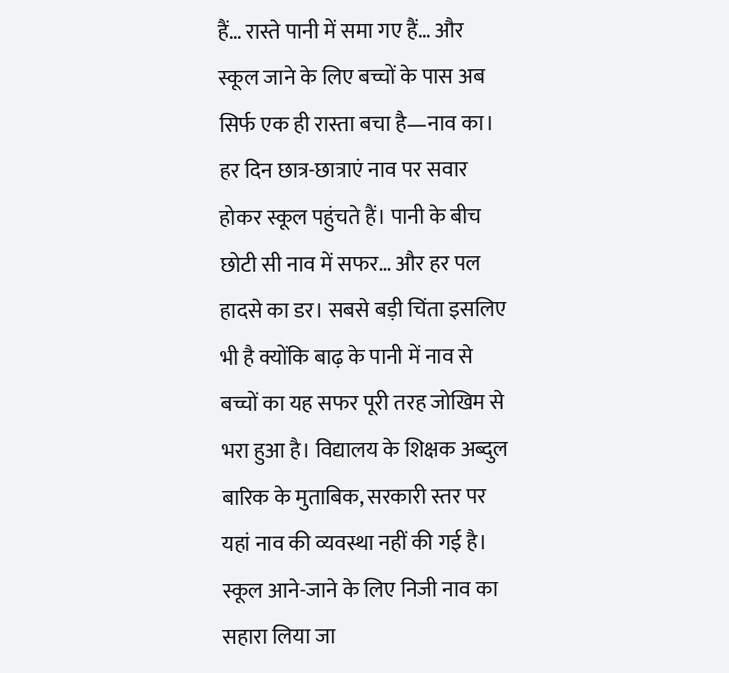हैं… रास्ते पानी में समा गए हैं… और स्कूल जाने के लिए बच्चों के पास अब सिर्फ एक ही रास्ता बचा है—नाव का। हर दिन छात्र-छात्राएं नाव पर सवार होकर स्कूल पहुंचते हैं। पानी के बीच छोटी सी नाव में सफर… और हर पल हादसे का डर। सबसे बड़ी चिंता इसलिए भी है क्योंकि बाढ़ के पानी में नाव से बच्चों का यह सफर पूरी तरह जोखिम से भरा हुआ है। विद्यालय के शिक्षक अब्दुल बारिक के मुताबिक, सरकारी स्तर पर यहां नाव की व्यवस्था नहीं की गई है। स्कूल आने-जाने के लिए निजी नाव का सहारा लिया जा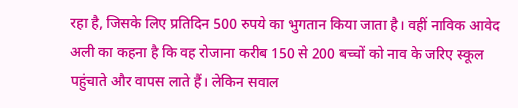रहा है, जिसके लिए प्रतिदिन 500 रुपये का भुगतान किया जाता है। वहीं नाविक आवेद अली का कहना है कि वह रोजाना करीब 150 से 200 बच्चों को नाव के जरिए स्कूल पहुंचाते और वापस लाते हैं। लेकिन सवाल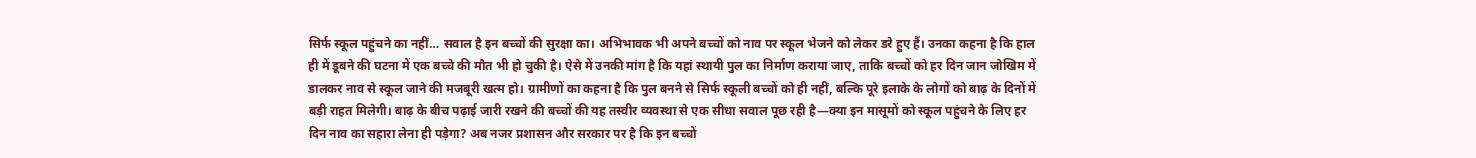सिर्फ स्कूल पहुंचने का नहीं… सवाल है इन बच्चों की सुरक्षा का। अभिभावक भी अपने बच्चों को नाव पर स्कूल भेजने को लेकर डरे हुए हैं। उनका कहना है कि हाल ही में डूबने की घटना में एक बच्चे की मौत भी हो चुकी है। ऐसे में उनकी मांग है कि यहां स्थायी पुल का निर्माण कराया जाए, ताकि बच्चों को हर दिन जान जोखिम में डालकर नाव से स्कूल जाने की मजबूरी खत्म हो। ग्रामीणों का कहना है कि पुल बनने से सिर्फ स्कूली बच्चों को ही नहीं, बल्कि पूरे इलाके के लोगों को बाढ़ के दिनों में बड़ी राहत मिलेगी। बाढ़ के बीच पढ़ाई जारी रखने की बच्चों की यह तस्वीर व्यवस्था से एक सीधा सवाल पूछ रही है—क्या इन मासूमों को स्कूल पहुंचने के लिए हर दिन नाव का सहारा लेना ही पड़ेगा? अब नजर प्रशासन और सरकार पर है कि इन बच्चों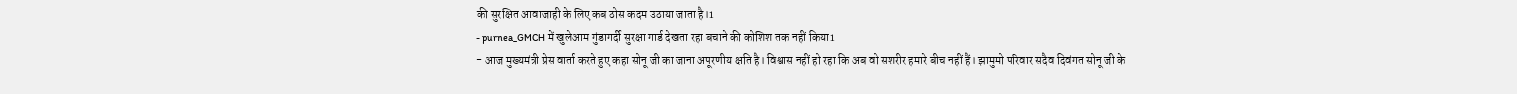की सुरक्षित आवाजाही के लिए कब ठोस कदम उठाया जाता है।1
- purnea_GMCH में खुलेआम गुंडागर्दी सुरक्षा गार्ड देखता रहा बचाने की कोशिश तक नहीं किया1
- आज मुख्यमंत्री प्रेस वार्ता करते हुए कहा सोनू जी का जाना अपूरणीय क्षति है। विश्वास नहीं हो रहा कि अब वो सशरीर हमारे बीच नहीं हैं। झामुमो परिवार सदैव दिवंगत सोनू जी के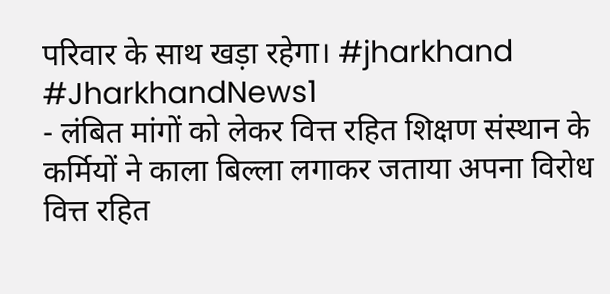परिवार के साथ खड़ा रहेगा। #jharkhand #JharkhandNews1
- लंबित मांगों को लेकर वित्त रहित शिक्षण संस्थान के कर्मियों ने काला बिल्ला लगाकर जताया अपना विरोध वित्त रहित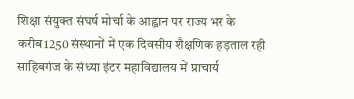शिक्षा संयुक्त संघर्ष मोर्चा के आह्वान पर राज्य भर के करीब1250 संस्थानों में एक दिवसीय शैक्षणिक हड़ताल रही साहिबगंज के संध्या इंटर महाविद्यालय में प्राचार्य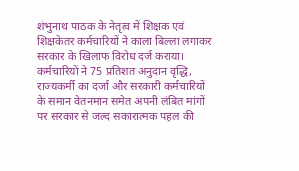शंभुनाथ पाठक के नेतृत्व में शिक्षक एवं शिक्षकेतर कर्मचारियों ने काला बिल्ला लगाकर सरकार के खिलाफ विरोध दर्ज कराया। कर्मचारियों ने 75 प्रतिशत अनुदान वृद्धि, राज्यकर्मी का दर्जा और सरकारी कर्मचारियों के समान वेतनमान समेत अपनी लंबित मांगों पर सरकार से जल्द सकारात्मक पहल की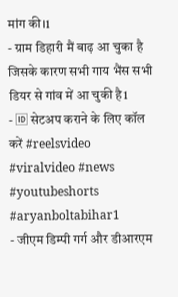मांग की।1
- ग्राम डिहारी मैं बाढ़ आ चुका है जिसके कारण सभी गाय भैंस सभी डियर से गांव में आ चुकी है1
- 🆔 सेटअप कराने के लिए कॉल करें #reelsvideo #viralvideo #news #youtubeshorts #aryanboltabihar1
- जीएम डिम्पी गर्ग और डीआरएम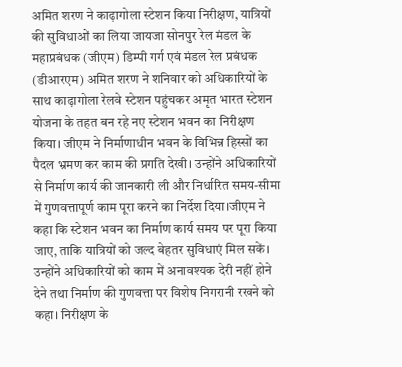अमित शरण ने काढ़ागोला स्टेशन किया निरीक्षण, यात्रियों की सुविधाओं का लिया जायजा सोनपुर रेल मंडल के महाप्रबंधक (जीएम) डिम्पी गर्ग एवं मंडल रेल प्रबंधक (डीआरएम) अमित शरण ने शनिवार को अधिकारियों के साथ काढ़ागोला रेलवे स्टेशन पहुंचकर अमृत भारत स्टेशन योजना के तहत बन रहे नए स्टेशन भवन का निरीक्षण किया। जीएम ने निर्माणाधीन भवन के विभिन्न हिस्सों का पैदल भ्रमण कर काम की प्रगति देखी। उन्होंने अधिकारियों से निर्माण कार्य की जानकारी ली और निर्धारित समय-सीमा में गुणवत्तापूर्ण काम पूरा करने का निर्देश दिया।जीएम ने कहा कि स्टेशन भवन का निर्माण कार्य समय पर पूरा किया जाए, ताकि यात्रियों को जल्द बेहतर सुविधाएं मिल सकें। उन्होंने अधिकारियों को काम में अनावश्यक देरी नहीं होने देने तथा निर्माण की गुणवत्ता पर विशेष निगरानी रखने को कहा। निरीक्षण के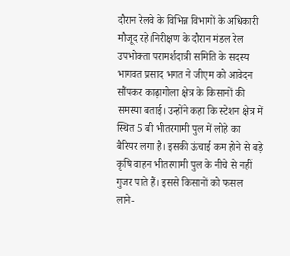दौरान रेलवे के विभिन्न विभागों के अधिकारी मौजूद रहे।निरीक्षण के दौरान मंडल रेल उपभोक्ता परामर्शदात्री समिति के सदस्य भागवत प्रसाद भगत ने जीएम को आवेदन सौंपकर काढ़ागोला क्षेत्र के किसानों की समस्या बताई। उन्होंने कहा कि स्टेशन क्षेत्र में स्थित 5 बी भीतरगामी पुल में लोहे का बैरियर लगा है। इसकी ऊंचाई कम होने से बड़े कृषि वाहन भीतरगामी पुल के नीचे से नहीं गुजर पाते हैं। इससे किसानों को फसल लाने-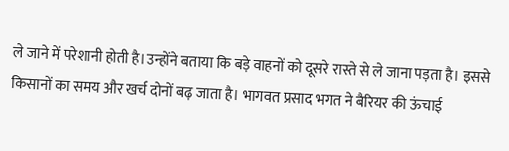ले जाने में परेशानी होती है।उन्होंने बताया कि बड़े वाहनों को दूसरे रास्ते से ले जाना पड़ता है। इससे किसानों का समय और खर्च दोनों बढ़ जाता है। भागवत प्रसाद भगत ने बैरियर की ऊंचाई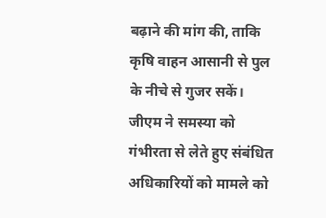बढ़ाने की मांग की, ताकि कृषि वाहन आसानी से पुल के नीचे से गुजर सकें। जीएम ने समस्या को गंभीरता से लेते हुए संबंधित अधिकारियों को मामले को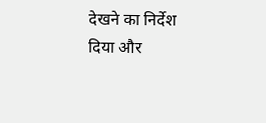देखने का निर्देश दिया और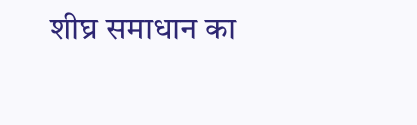शीघ्र समाधान का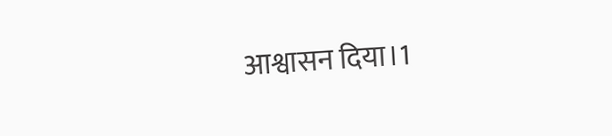आश्वासन दिया।1